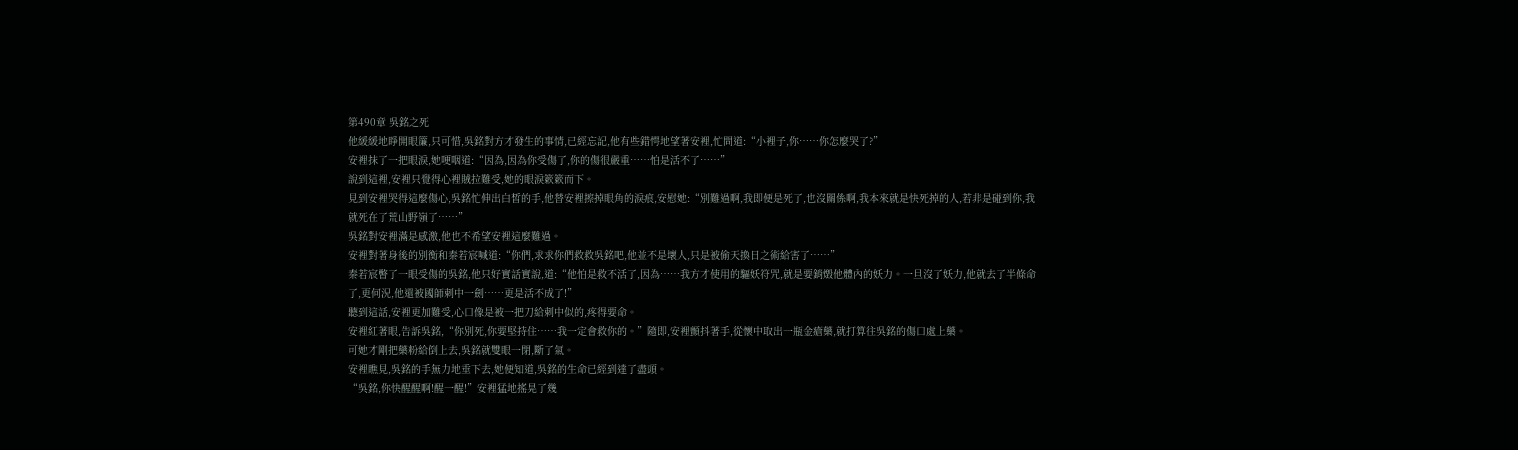第490章 吳銘之死
他緩緩地睜開眼簾,只可惜,吳銘對方才發生的事情,已經忘記,他有些錯愕地望著安裡,忙問道:“小裡子,你……你怎麼哭了?”
安裡抹了一把眼淚,她哽咽道:“因為,因為你受傷了,你的傷很嚴重……怕是活不了……”
說到這裡,安裡只覺得心裡賊拉難受,她的眼淚簌簌而下。
見到安裡哭得這麼傷心,吳銘忙伸出白皙的手,他替安裡擦掉眼角的淚痕,安慰她:“別難過啊,我即便是死了,也沒關係啊,我本來就是快死掉的人,若非是碰到你,我就死在了荒山野嶺了……”
吳銘對安裡滿是感激,他也不希望安裡這麼難過。
安裡對著身後的別衡和秦若宸喊道:“你們,求求你們救救吳銘吧,他並不是壞人,只是被偷天換日之術給害了……”
秦若宸瞥了一眼受傷的吳銘,他只好實話實說,道:“他怕是救不活了,因為……我方才使用的驅妖符咒,就是要銷燬他體內的妖力。一旦沒了妖力,他就去了半條命了,更何況,他還被國師刺中一劍……更是活不成了!”
聽到這話,安裡更加難受,心口像是被一把刀給刺中似的,疼得要命。
安裡紅著眼,告訴吳銘,“你別死,你要堅持住……我一定會救你的。”隨即,安裡顫抖著手,從懷中取出一瓶金瘡藥,就打算往吳銘的傷口處上藥。
可她才剛把藥粉給倒上去,吳銘就雙眼一閉,斷了氣。
安裡瞧見,吳銘的手無力地垂下去,她便知道,吳銘的生命已經到達了盡頭。
“吳銘,你快醒醒啊!醒一醒!”安裡猛地搖晃了幾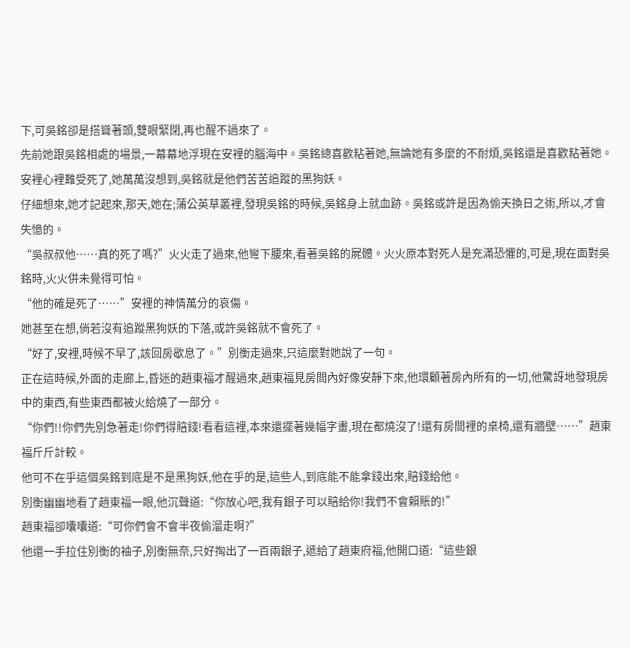下,可吳銘卻是搭聳著頭,雙眼緊閉,再也醒不過來了。
先前她跟吳銘相處的場景,一幕幕地浮現在安裡的腦海中。吳銘總喜歡粘著她,無論她有多麼的不耐煩,吳銘還是喜歡粘著她。
安裡心裡難受死了,她萬萬沒想到,吳銘就是他們苦苦追蹤的黑狗妖。
仔細想來,她才記起來,那天,她在;蒲公英草叢裡,發現吳銘的時候,吳銘身上就血跡。吳銘或許是因為偷天換日之術,所以,才會失憶的。
“吳叔叔他……真的死了嗎?”火火走了過來,他彎下腰來,看著吳銘的屍體。火火原本對死人是充滿恐懼的,可是,現在面對吳銘時,火火併未覺得可怕。
“他的確是死了……”安裡的神情萬分的哀傷。
她甚至在想,倘若沒有追蹤黑狗妖的下落,或許吳銘就不會死了。
“好了,安裡,時候不早了,該回房歇息了。”別衡走過來,只這麼對她說了一句。
正在這時候,外面的走廊上,昏迷的趙東福才醒過來,趙東福見房間內好像安靜下來,他環顧著房內所有的一切,他驚訝地發現房中的東西,有些東西都被火給燒了一部分。
“你們!!你們先別急著走!你們得賠錢!看看這裡,本來還擺著幾幅字畫,現在都燒沒了!還有房間裡的桌椅,還有牆壁……”趙東福斤斤計較。
他可不在乎這個吳銘到底是不是黑狗妖,他在乎的是,這些人,到底能不能拿錢出來,賠錢給他。
別衡幽幽地看了趙東福一眼,他沉聲道:“你放心吧,我有銀子可以賠給你!我們不會賴賬的!”
趙東福卻囔囔道:“可你們會不會半夜偷溜走啊?”
他還一手拉住別衡的袖子,別衡無奈,只好掏出了一百兩銀子,遞給了趙東府福,他開口道:“這些銀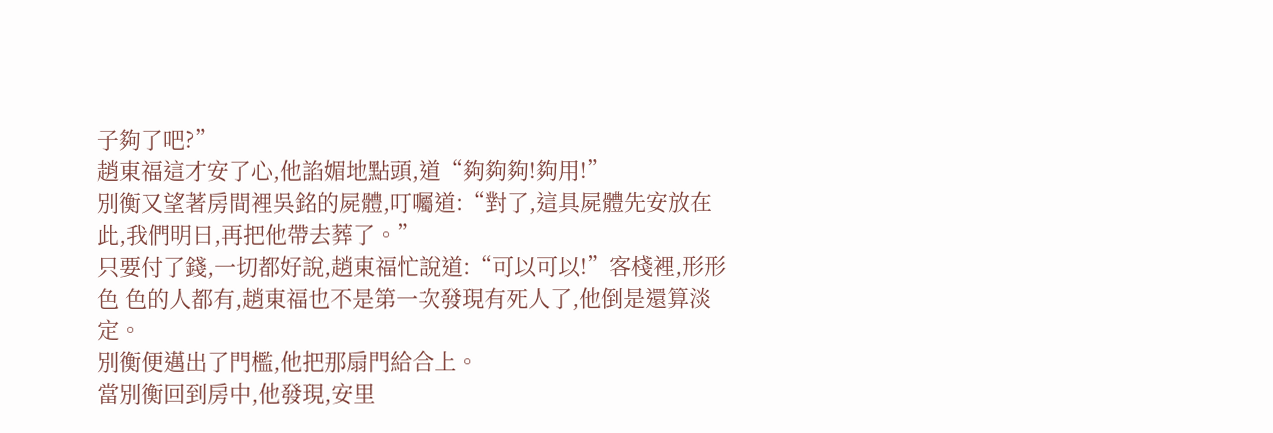子夠了吧?”
趙東福這才安了心,他諂媚地點頭,道“夠夠夠!夠用!”
別衡又望著房間裡吳銘的屍體,叮囑道:“對了,這具屍體先安放在此,我們明日,再把他帶去葬了。”
只要付了錢,一切都好說,趙東福忙說道:“可以可以!”客棧裡,形形色 色的人都有,趙東福也不是第一次發現有死人了,他倒是還算淡定。
別衡便邁出了門檻,他把那扇門給合上。
當別衡回到房中,他發現,安里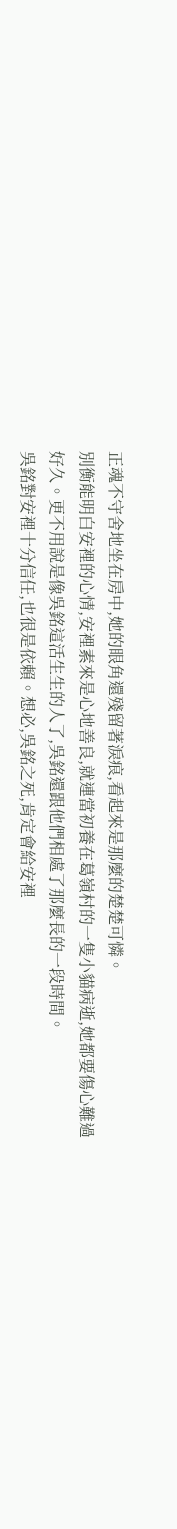正魂不守舍地坐在房中,她的眼角還殘留著淚痕,看起來是那麼的楚楚可憐。
別衡能明白安裡的心情,安裡素來是心地善良,就連當初養在葛嶺村的一隻小貓病逝,她都要傷心難過好久。更不用說是像吳銘這活生生的人了,吳銘還跟他們相處了那麼長的一段時間。
吳銘對安裡十分信任,也很是依賴。想必,吳銘之死,肯定會給安裡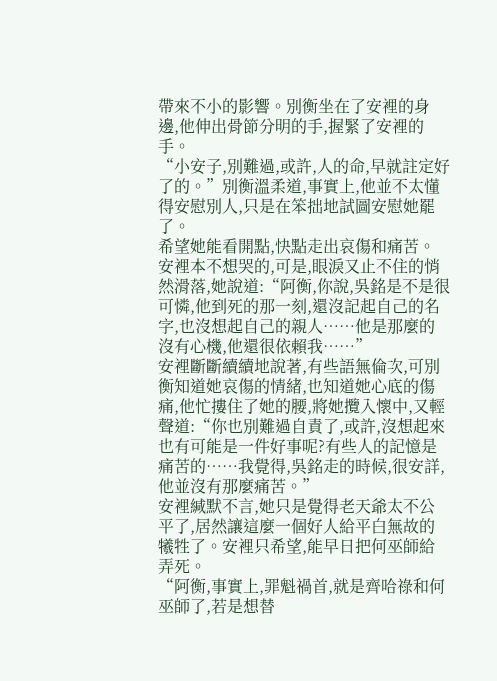帶來不小的影響。別衡坐在了安裡的身邊,他伸出骨節分明的手,握緊了安裡的手。
“小安子,別難過,或許,人的命,早就註定好了的。”別衡溫柔道,事實上,他並不太懂得安慰別人,只是在笨拙地試圖安慰她罷了。
希望她能看開點,快點走出哀傷和痛苦。
安裡本不想哭的,可是,眼淚又止不住的悄然滑落,她說道:“阿衡,你說,吳銘是不是很可憐,他到死的那一刻,還沒記起自己的名字,也沒想起自己的親人……他是那麼的沒有心機,他還很依賴我……”
安裡斷斷續續地說著,有些語無倫次,可別衡知道她哀傷的情緒,也知道她心底的傷痛,他忙摟住了她的腰,將她攬入懷中,又輕聲道:“你也別難過自責了,或許,沒想起來也有可能是一件好事呢?有些人的記憶是痛苦的……我覺得,吳銘走的時候,很安詳,他並沒有那麼痛苦。”
安裡緘默不言,她只是覺得老天爺太不公平了,居然讓這麼一個好人給平白無故的犧牲了。安裡只希望,能早日把何巫師給弄死。
“阿衡,事實上,罪魁禍首,就是齊哈祿和何巫師了,若是想替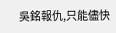吳銘報仇,只能儘快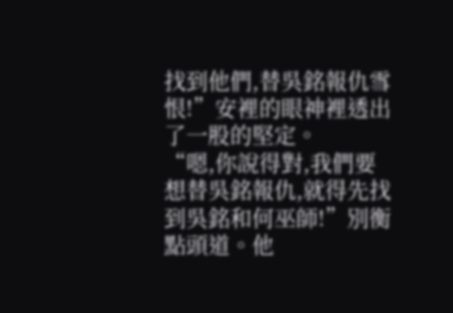找到他們,替吳銘報仇雪恨!”安裡的眼神裡透出了一股的堅定。
“嗯,你說得對,我們要想替吳銘報仇,就得先找到吳銘和何巫師!”別衡點頭道。他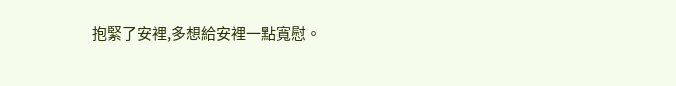抱緊了安裡,多想給安裡一點寬慰。